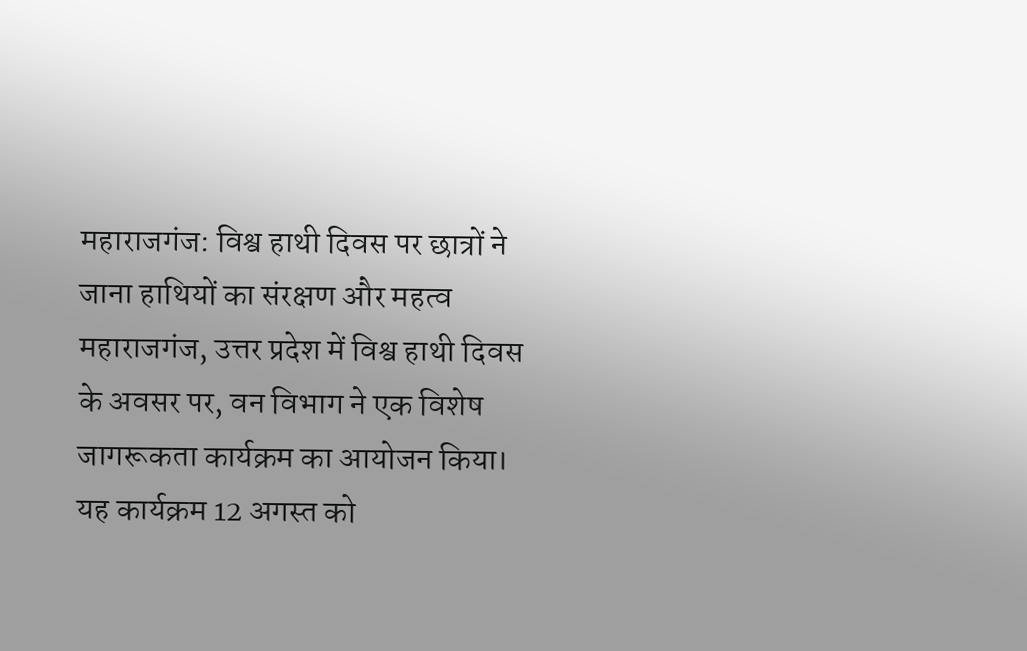महाराजगंज: विश्व हाथी दिवस पर छात्रों ने जाना हाथियों का संरक्षण और महत्व
महाराजगंज, उत्तर प्रदेश में विश्व हाथी दिवस के अवसर पर, वन विभाग ने एक विशेष जागरूकता कार्यक्रम का आयोजन किया। यह कार्यक्रम 12 अगस्त को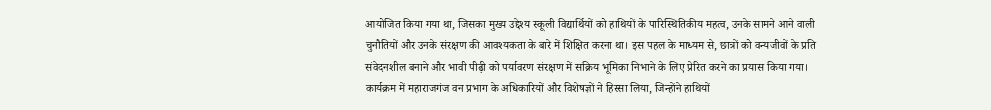आयोजित किया गया था, जिसका मुख्य उद्देश्य स्कूली विद्यार्थियों को हाथियों के पारिस्थितिकीय महत्व, उनके सामने आने वाली चुनौतियों और उनके संरक्षण की आवश्यकता के बारे में शिक्षित करना था। इस पहल के माध्यम से, छात्रों को वन्यजीवों के प्रति संवेदनशील बनाने और भावी पीढ़ी को पर्यावरण संरक्षण में सक्रिय भूमिका निभाने के लिए प्रेरित करने का प्रयास किया गया। कार्यक्रम में महाराजगंज वन प्रभाग के अधिकारियों और विशेषज्ञों ने हिस्सा लिया, जिन्होंने हाथियों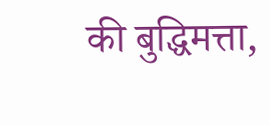की बुद्धिमत्ता,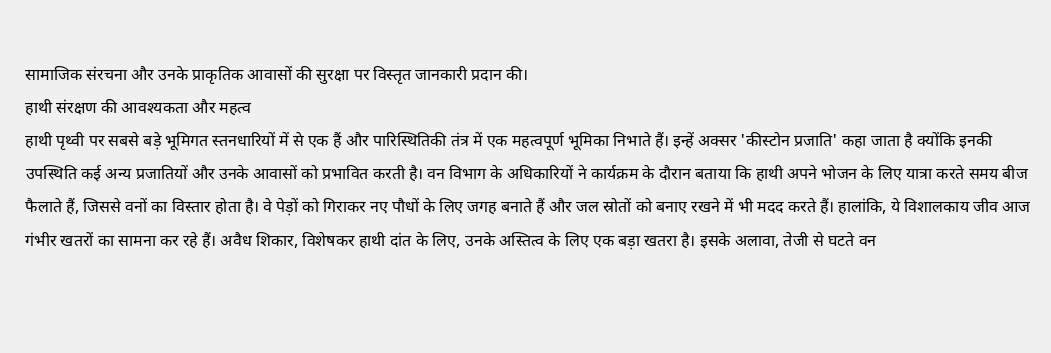सामाजिक संरचना और उनके प्राकृतिक आवासों की सुरक्षा पर विस्तृत जानकारी प्रदान की।
हाथी संरक्षण की आवश्यकता और महत्व
हाथी पृथ्वी पर सबसे बड़े भूमिगत स्तनधारियों में से एक हैं और पारिस्थितिकी तंत्र में एक महत्वपूर्ण भूमिका निभाते हैं। इन्हें अक्सर 'कीस्टोन प्रजाति' कहा जाता है क्योंकि इनकी उपस्थिति कई अन्य प्रजातियों और उनके आवासों को प्रभावित करती है। वन विभाग के अधिकारियों ने कार्यक्रम के दौरान बताया कि हाथी अपने भोजन के लिए यात्रा करते समय बीज फैलाते हैं, जिससे वनों का विस्तार होता है। वे पेड़ों को गिराकर नए पौधों के लिए जगह बनाते हैं और जल स्रोतों को बनाए रखने में भी मदद करते हैं। हालांकि, ये विशालकाय जीव आज गंभीर खतरों का सामना कर रहे हैं। अवैध शिकार, विशेषकर हाथी दांत के लिए, उनके अस्तित्व के लिए एक बड़ा खतरा है। इसके अलावा, तेजी से घटते वन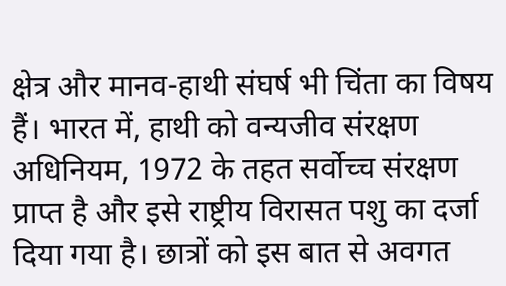क्षेत्र और मानव-हाथी संघर्ष भी चिंता का विषय हैं। भारत में, हाथी को वन्यजीव संरक्षण अधिनियम, 1972 के तहत सर्वोच्च संरक्षण प्राप्त है और इसे राष्ट्रीय विरासत पशु का दर्जा दिया गया है। छात्रों को इस बात से अवगत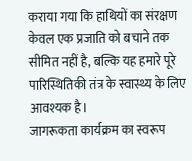कराया गया कि हाथियों का संरक्षण केवल एक प्रजाति को बचाने तक सीमित नहीं है, बल्कि यह हमारे पूरे पारिस्थितिकी तंत्र के स्वास्थ्य के लिए आवश्यक है।
जागरूकता कार्यक्रम का स्वरूप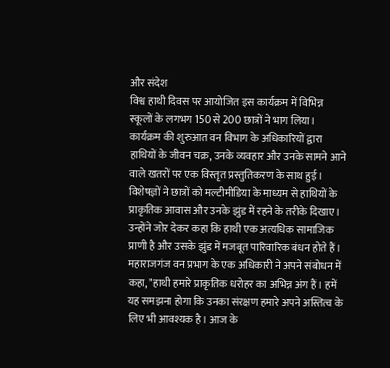और संदेश
विश्व हाथी दिवस पर आयोजित इस कार्यक्रम में विभिन्न स्कूलों के लगभग 150 से 200 छात्रों ने भाग लिया। कार्यक्रम की शुरुआत वन विभाग के अधिकारियों द्वारा हाथियों के जीवन चक्र, उनके व्यवहार और उनके सामने आने वाले खतरों पर एक विस्तृत प्रस्तुतिकरण के साथ हुई। विशेषज्ञों ने छात्रों को मल्टीमीडिया के माध्यम से हाथियों के प्राकृतिक आवास और उनके झुंड में रहने के तरीके दिखाए। उन्होंने जोर देकर कहा कि हाथी एक अत्यधिक सामाजिक प्राणी है और उसके झुंड में मजबूत पारिवारिक बंधन होते हैं। महाराजगंज वन प्रभाग के एक अधिकारी ने अपने संबोधन में कहा, "हाथी हमारे प्राकृतिक धरोहर का अभिन्न अंग हैं। हमें यह समझना होगा कि उनका संरक्षण हमारे अपने अस्तित्व के लिए भी आवश्यक है। आज के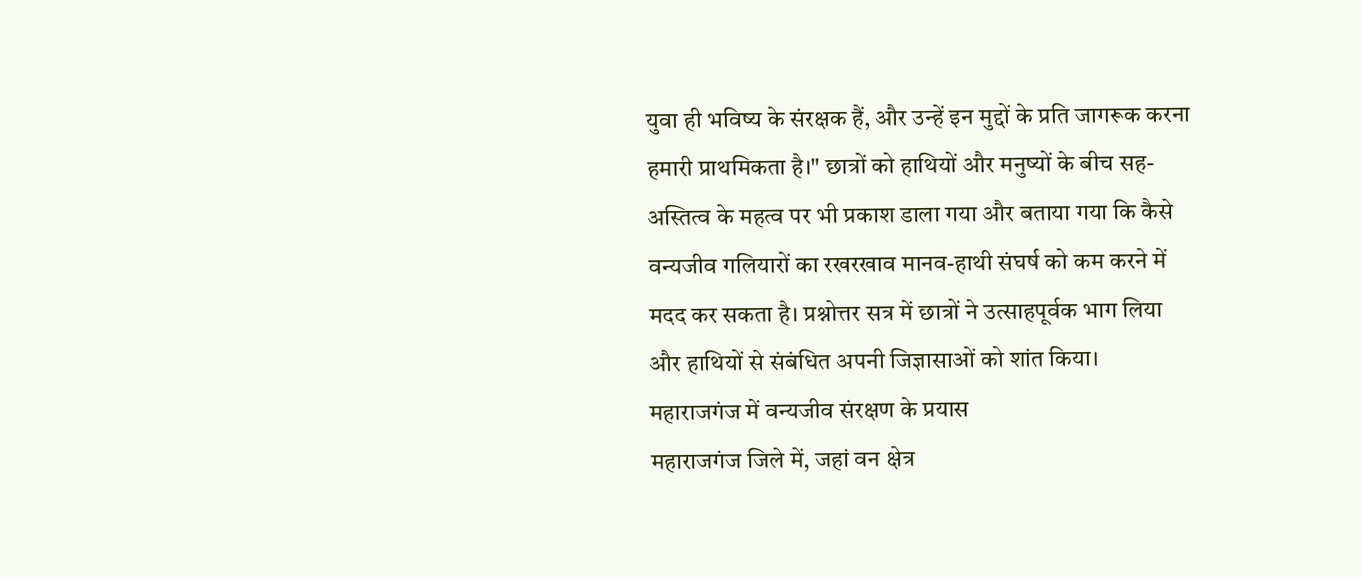युवा ही भविष्य के संरक्षक हैं, और उन्हें इन मुद्दों के प्रति जागरूक करना हमारी प्राथमिकता है।" छात्रों को हाथियों और मनुष्यों के बीच सह-अस्तित्व के महत्व पर भी प्रकाश डाला गया और बताया गया कि कैसे वन्यजीव गलियारों का रखरखाव मानव-हाथी संघर्ष को कम करने में मदद कर सकता है। प्रश्नोत्तर सत्र में छात्रों ने उत्साहपूर्वक भाग लिया और हाथियों से संबंधित अपनी जिज्ञासाओं को शांत किया।
महाराजगंज में वन्यजीव संरक्षण के प्रयास
महाराजगंज जिले में, जहां वन क्षेत्र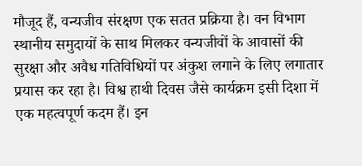मौजूद हैं, वन्यजीव संरक्षण एक सतत प्रक्रिया है। वन विभाग स्थानीय समुदायों के साथ मिलकर वन्यजीवों के आवासों की सुरक्षा और अवैध गतिविधियों पर अंकुश लगाने के लिए लगातार प्रयास कर रहा है। विश्व हाथी दिवस जैसे कार्यक्रम इसी दिशा में एक महत्वपूर्ण कदम हैं। इन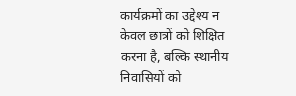कार्यक्रमों का उद्देश्य न केवल छात्रों को शिक्षित करना है, बल्कि स्थानीय निवासियों को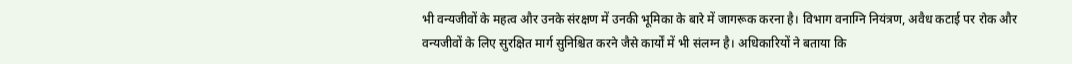भी वन्यजीवों के महत्व और उनके संरक्षण में उनकी भूमिका के बारे में जागरूक करना है। विभाग वनाग्नि नियंत्रण, अवैध कटाई पर रोक और वन्यजीवों के लिए सुरक्षित मार्ग सुनिश्चित करने जैसे कार्यों में भी संलग्न है। अधिकारियों ने बताया कि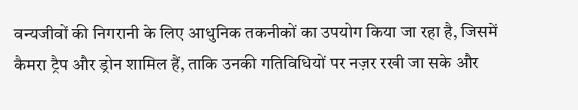वन्यजीवों की निगरानी के लिए आधुनिक तकनीकों का उपयोग किया जा रहा है, जिसमें कैमरा ट्रैप और ड्रोन शामिल हैं, ताकि उनकी गतिविधियों पर नज़र रखी जा सके और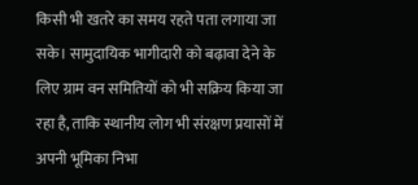किसी भी खतरे का समय रहते पता लगाया जा सके। सामुदायिक भागीदारी को बढ़ावा देने के लिए ग्राम वन समितियों को भी सक्रिय किया जा रहा है, ताकि स्थानीय लोग भी संरक्षण प्रयासों में अपनी भूमिका निभा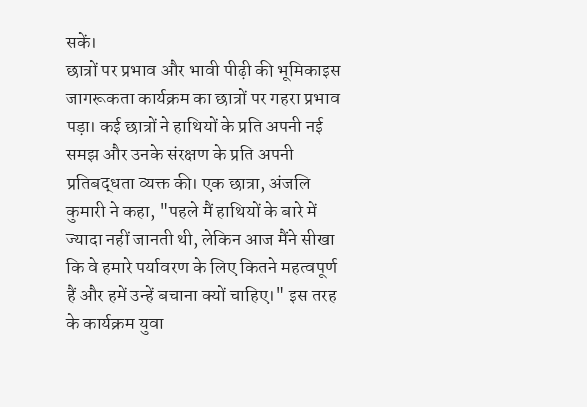सकें।
छात्रों पर प्रभाव और भावी पीढ़ी की भूमिकाइस जागरूकता कार्यक्रम का छात्रों पर गहरा प्रभाव पड़ा। कई छात्रों ने हाथियों के प्रति अपनी नई समझ और उनके संरक्षण के प्रति अपनी प्रतिबद्धता व्यक्त की। एक छात्रा, अंजलि कुमारी ने कहा, "पहले मैं हाथियों के बारे में ज्यादा नहीं जानती थी, लेकिन आज मैंने सीखा कि वे हमारे पर्यावरण के लिए कितने महत्वपूर्ण हैं और हमें उन्हें बचाना क्यों चाहिए।" इस तरह के कार्यक्रम युवा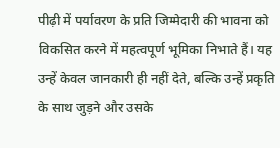पीढ़ी में पर्यावरण के प्रति जिम्मेदारी की भावना को विकसित करने में महत्वपूर्ण भूमिका निभाते हैं। यह उन्हें केवल जानकारी ही नहीं देते, बल्कि उन्हें प्रकृति के साथ जुड़ने और उसके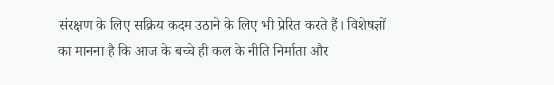संरक्षण के लिए सक्रिय कदम उठाने के लिए भी प्रेरित करते हैं। विशेषज्ञों का मानना है कि आज के बच्चे ही कल के नीति निर्माता और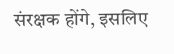संरक्षक होंगे, इसलिए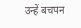उन्हें बचपन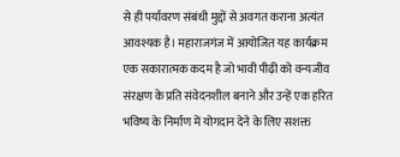से ही पर्यावरण संबंधी मुद्दों से अवगत कराना अत्यंत आवश्यक है। महाराजगंज में आयोजित यह कार्यक्रम एक सकारात्मक कदम है जो भावी पीढ़ी को वन्यजीव संरक्षण के प्रति संवेदनशील बनाने और उन्हें एक हरित भविष्य के निर्माण में योगदान देने के लिए सशक्त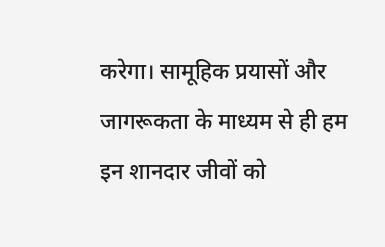करेगा। सामूहिक प्रयासों और जागरूकता के माध्यम से ही हम इन शानदार जीवों को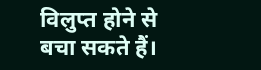विलुप्त होने से बचा सकते हैं।